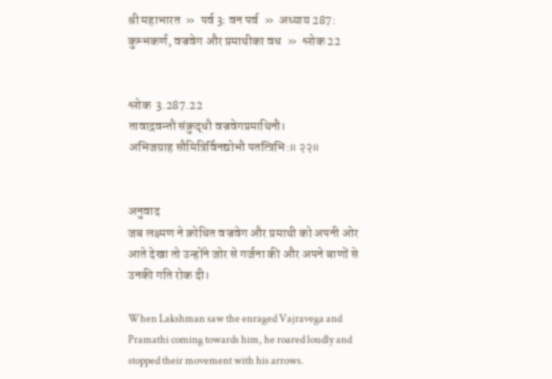श्री महाभारत  »  पर्व 3: वन पर्व  »  अध्याय 287: कुम्भकर्ण, वज्रवेग और प्रमाथीका वध  »  श्लोक 22


श्लोक  3.287.22
तावाद्रवन्तौ संक्रुद्धौ वज्रवेगप्रमाथिनौ।
अभिजग्राह सौमित्रिर्विनद्योभौ पतत्त्रिभि:॥ २२॥


अनुवाद
जब लक्ष्मण ने क्रोधित वज्रवेग और प्रमाथी को अपनी ओर आते देखा तो उन्होंने जोर से गर्जना की और अपने बाणों से उनकी गति रोक दी।

When Lakshman saw the enraged Vajravega and Pramathi coming towards him, he roared loudly and stopped their movement with his arrows.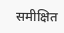समीक्षित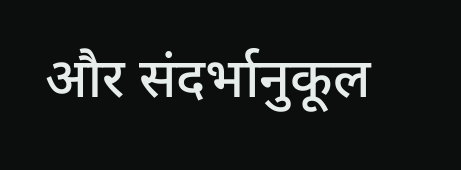और संदर्भानुकूल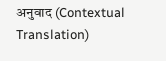अनुवाद (Contextual Translation)